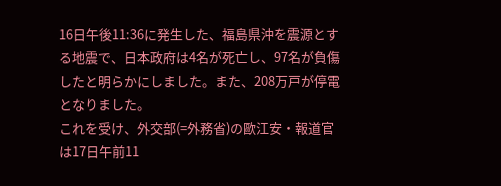16日午後11:36に発生した、福島県沖を震源とする地震で、日本政府は4名が死亡し、97名が負傷したと明らかにしました。また、208万戸が停電となりました。
これを受け、外交部(=外務省)の歐江安・報道官は17日午前11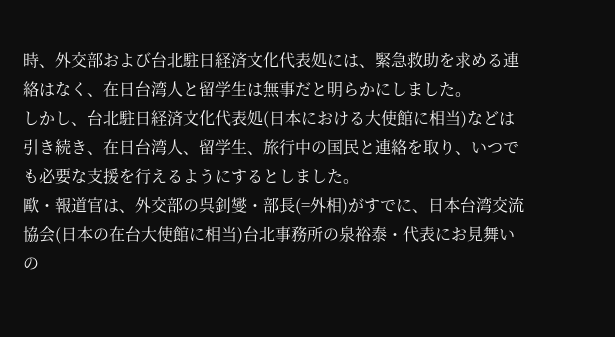時、外交部および台北駐日経済文化代表処には、緊急救助を求める連絡はなく、在日台湾人と留学生は無事だと明らかにしました。
しかし、台北駐日経済文化代表処(日本における大使館に相当)などは引き続き、在日台湾人、留学生、旅行中の国民と連絡を取り、いつでも必要な支援を行えるようにするとしました。
歐・報道官は、外交部の呉釗燮・部長(=外相)がすでに、日本台湾交流協会(日本の在台大使館に相当)台北事務所の泉裕泰・代表にお見舞いの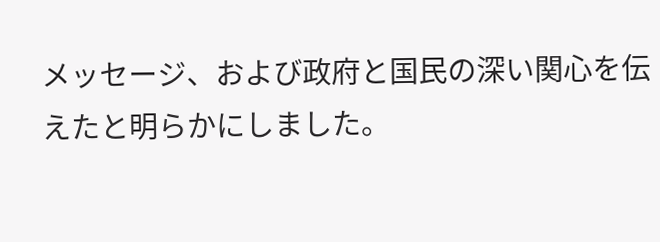メッセージ、および政府と国民の深い関心を伝えたと明らかにしました。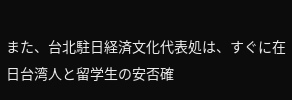また、台北駐日経済文化代表処は、すぐに在日台湾人と留学生の安否確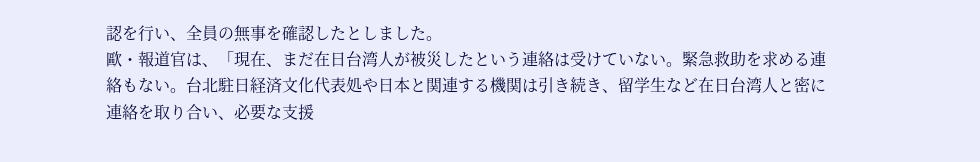認を行い、全員の無事を確認したとしました。
歐・報道官は、「現在、まだ在日台湾人が被災したという連絡は受けていない。緊急救助を求める連絡もない。台北駐日経済文化代表処や日本と関連する機関は引き続き、留学生など在日台湾人と密に連絡を取り合い、必要な支援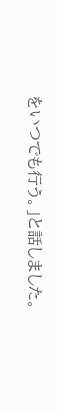をいつでも行う。」と話しました。